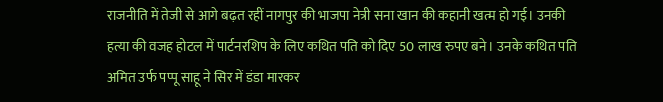राजनीति में तेजी से आगे बढ़त रहीं नागपुर की भाजपा नेत्री सना खान की कहानी खत्म हो गई। उनकी हत्या की वजह होटल में पार्टनरशिप के लिए कथित पति को दिए 50 लाख रुपए बने। उनके कथित पति अमित उर्फ पप्पू साहू ने सिर में डंडा मारकर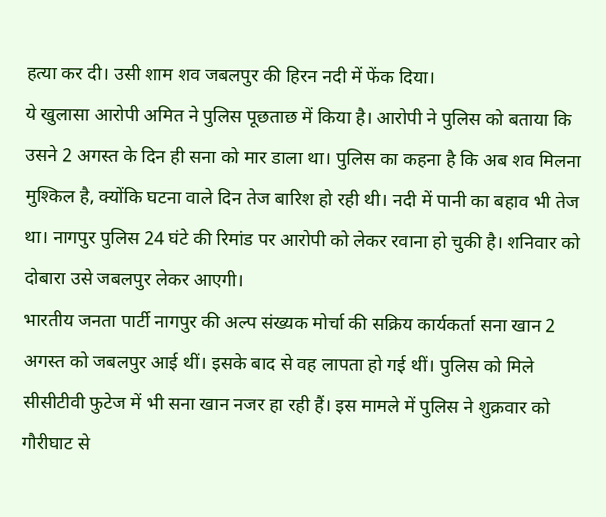हत्या कर दी। उसी शाम शव जबलपुर की हिरन नदी में फेंक दिया।
ये खुलासा आरोपी अमित ने पुलिस पूछताछ में किया है। आरोपी ने पुलिस को बताया कि उसने 2 अगस्त के दिन ही सना को मार डाला था। पुलिस का कहना है कि अब शव मिलना मुश्किल है, क्योंकि घटना वाले दिन तेज बारिश हो रही थी। नदी में पानी का बहाव भी तेज था। नागपुर पुलिस 24 घंटे की रिमांड पर आरोपी को लेकर रवाना हो चुकी है। शनिवार को दोबारा उसे जबलपुर लेकर आएगी।
भारतीय जनता पार्टी नागपुर की अल्प संख्यक मोर्चा की सक्रिय कार्यकर्ता सना खान 2 अगस्त को जबलपुर आई थीं। इसके बाद से वह लापता हो गई थीं। पुलिस को मिले सीसीटीवी फुटेज में भी सना खान नजर हा रही हैं। इस मामले में पुलिस ने शुक्रवार को गौरीघाट से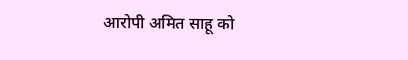आरोपी अमित साहू को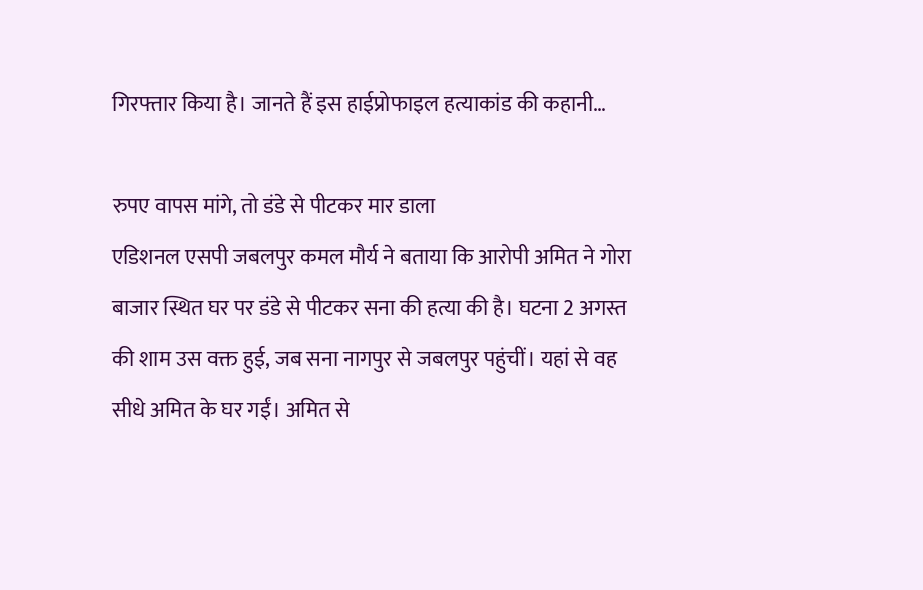गिरफ्तार किया है। जानते हैं इस हाईप्रोफाइल हत्याकांड की कहानी…

रुपए वापस मांगे, तो डंडे से पीटकर मार डाला
एडिशनल एसपी जबलपुर कमल मौर्य ने बताया कि आरोपी अमित ने गोरा बाजार स्थित घर पर डंडे से पीटकर सना की हत्या की है। घटना 2 अगस्त की शाम उस वक्त हुई, जब सना नागपुर से जबलपुर पहुंचीं। यहां से वह सीधे अमित के घर गईं। अमित से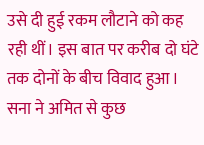उसे दी हुई रकम लौटाने को कह रही थीं। इस बात पर करीब दो घंटे तक दोनों के बीच विवाद हुआ। सना ने अमित से कुछ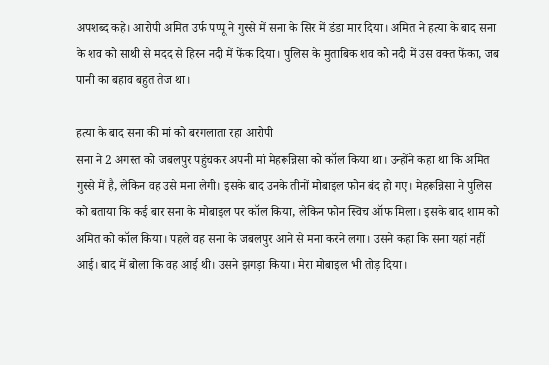अपशब्द कहे। आरोपी अमित उर्फ पप्पू ने गुस्से में सना के सिर में डंडा मार दिया। अमित ने हत्या के बाद सना के शव को साथी से मदद से हिरन नदी में फेंक दिया। पुलिस के मुताबिक शव को नदी में उस वक्त फेंका, जब पानी का बहाव बहुत तेज था।

हत्या के बाद सना की मां को बरगलाता रहा आरोपी
सना ने 2 अगस्त को जबलपुर पहुंचकर अपनी मां मेहरून्निसा को कॉल किया था। उन्होंने कहा था कि अमित गुस्से में है, लेकिन वह उसे मना लेगी। इसके बाद उनके तीनों मोबाइल फोन बंद हो गए। मेहरून्निसा ने पुलिस को बताया कि कई बार सना के मोबाइल पर कॉल किया, लेकिन फोन स्विच ऑफ मिला। इसके बाद शाम को अमित को कॉल किया। पहले वह सना के जबलपुर आने से मना करने लगा। उसने कहा कि सना यहां नहीं आई। बाद में बोला कि वह आई थी। उसने झगड़ा किया। मेरा मोबाइल भी तोड़ दिया।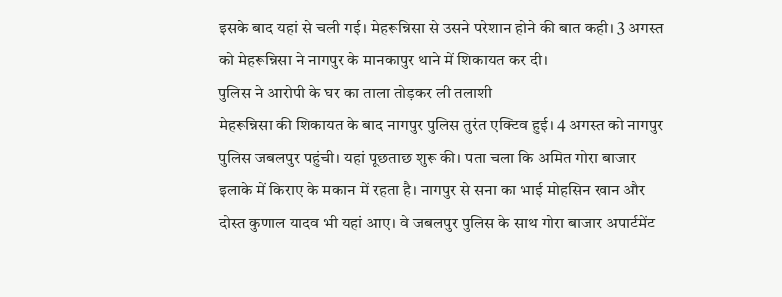इसके बाद यहां से चली गई। मेहरून्निसा से उसने परेशान होने की बात कही। 3 अगस्त को मेहरून्निसा ने नागपुर के मानकापुर थाने में शिकायत कर दी।
पुलिस ने आरोपी के घर का ताला तोड़कर ली तलाशी
मेहरून्निसा की शिकायत के बाद नागपुर पुलिस तुरंत एक्टिव हुई। 4 अगस्त को नागपुर पुलिस जबलपुर पहुंची। यहां पूछताछ शुरू की। पता चला कि अमित गोरा बाजार इलाके में किराए के मकान में रहता है। नागपुर से सना का भाई मोहसिन खान और दोस्त कुणाल यादव भी यहां आए। वे जबलपुर पुलिस के साथ गोरा बाजार अपार्टमेंट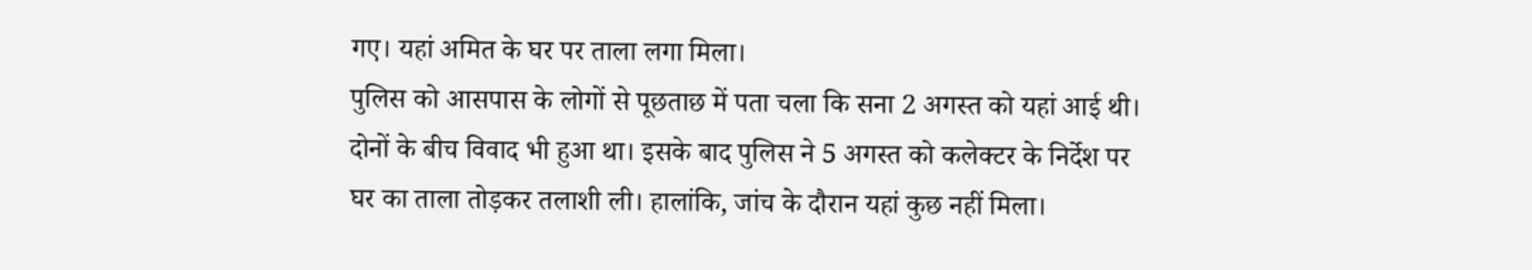गए। यहां अमित के घर पर ताला लगा मिला।
पुलिस को आसपास के लोगों से पूछताछ में पता चला कि सना 2 अगस्त को यहां आई थी। दोनों के बीच विवाद भी हुआ था। इसके बाद पुलिस ने 5 अगस्त को कलेक्टर के निर्देश पर घर का ताला तोड़कर तलाशी ली। हालांकि, जांच के दौरान यहां कुछ नहीं मिला।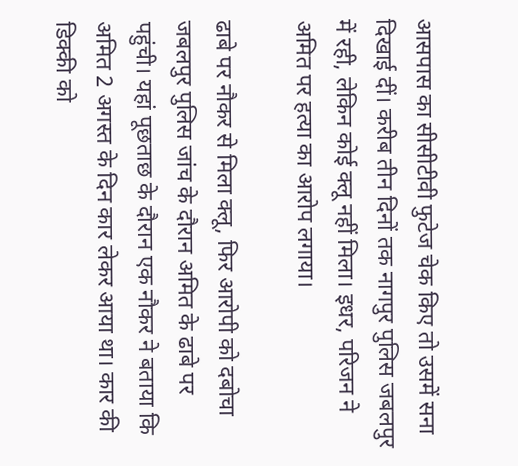आसपास का सीसीटीवी फुटेज चेक किए तो उसमें सना दिखाई दीं। करीब तीन दिनों तक नागपुर पुलिस जबलपुर में रही, लेकिन कोई क्लू नहीं मिला। इधर, परिजन ने अमित पर हत्या का आरोप लगाया।

ढाबे पर नौकर से मिला क्लू, फिर आरोपी को दबोचा
जबलपुर पुलिस जांच के दौरान अमित के ढाबे पर पहुंची। यहां पूछताछ के दौरान एक नौकर ने बताया कि अमित 2 अगस्त के दिन कार लेकर आया था। कार की डिक्की को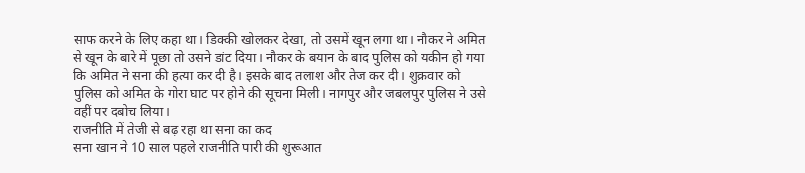साफ करने के लिए कहा था। डिक्की खोलकर देखा, तो उसमें खून लगा था। नौकर ने अमित से खून के बारे में पूछा तो उसने डांट दिया। नौकर के बयान के बाद पुलिस को यकीन हो गया कि अमित ने सना की हत्या कर दी है। इसके बाद तलाश और तेज कर दी। शुक्रवार को पुलिस को अमित के गोरा घाट पर होने की सूचना मिली। नागपुर और जबलपुर पुलिस ने उसे वहीं पर दबोच लिया।
राजनीति में तेजी से बढ़ रहा था सना का कद
सना खान ने 10 साल पहले राजनीति पारी की शुरूआत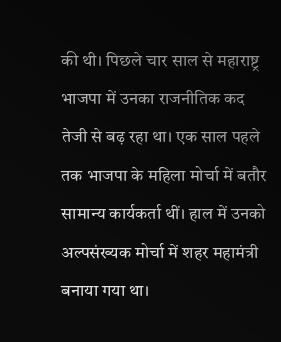की थी। पिछले चार साल से महाराष्ट्र भाजपा में उनका राजनीतिक कद तेजी से बढ़ रहा था। एक साल पहले तक भाजपा के महिला मोर्चा में बतौर सामान्य कार्यकर्ता थीं। हाल में उनको अल्पसंख्यक मोर्चा में शहर महामंत्री बनाया गया था।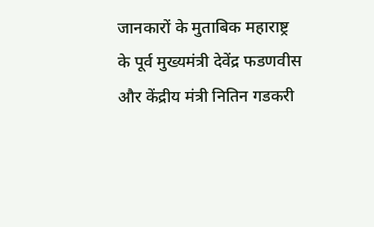जानकारों के मुताबिक महाराष्ट्र के पूर्व मुख्यमंत्री देवेंद्र फडणवीस और केंद्रीय मंत्री नितिन गडकरी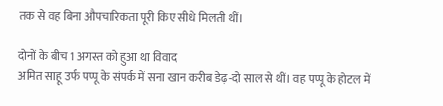तक से वह बिना औपचारिकता पूरी किए सीधे मिलती थीं।

दोनों के बीच 1 अगस्त को हुआ था विवाद
अमित साहू उर्फ पप्पू के संपर्क में सना खान करीब डेढ़-दो साल से थीं। वह पप्पू के होटल में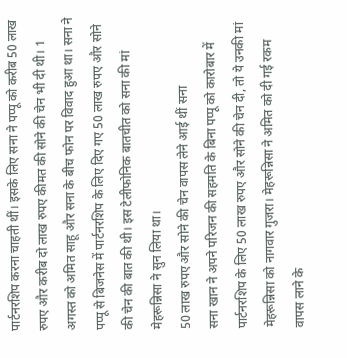पार्टनरशिप करना चाहती थीं। इसके लिए सना ने पप्पू को करीब 50 लाख रुपए और करीब दो लाख रुपए कीमत की सोने की चेन भी दी थी। 1 अगस्त को अमित साहू और सना के बीच फोन पर विवाद हुआ था। सना ने पप्पू से बिजनेस में पार्टनरशिप के लिए दिए गए 50 लाख रुपए और सोने की चेन की बात की थी। इस टेलीफोनिक बातचीत को सना की मां मेहरून्निसा ने सुन लिया था।
50 लाख रुपए और सोने की चेन वापस लेने आई थीं सना
सना खान ने अपने परिजन की सहमति के बिना पप्पू को कारोबार में पार्टनरशिप के लिए 50 लाख रुपए और सोने की चेन दी, तो ये उनकी मां मेहरून्निसा को नागवार गुजरा। मेहरून्निसा ने अमित को दी गई रकम वापस लाने के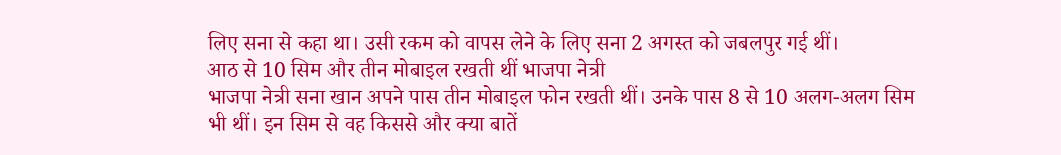लिए सना से कहा था। उसी रकम को वापस लेने के लिए सना 2 अगस्त को जबलपुर गई थीं।
आठ से 10 सिम और तीन मोबाइल रखती थीं भाजपा नेत्री
भाजपा नेत्री सना खान अपने पास तीन मोबाइल फोन रखती थीं। उनके पास 8 से 10 अलग-अलग सिम भी थीं। इन सिम से वह किससे और क्या बातें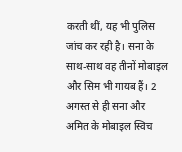करती थीं, यह भी पुलिस जांच कर रही है। सना के साथ-साथ वह तीनों मोबाइल और सिम भी गायब हैं। 2 अगस्त से ही सना और अमित के मोबाइल स्विच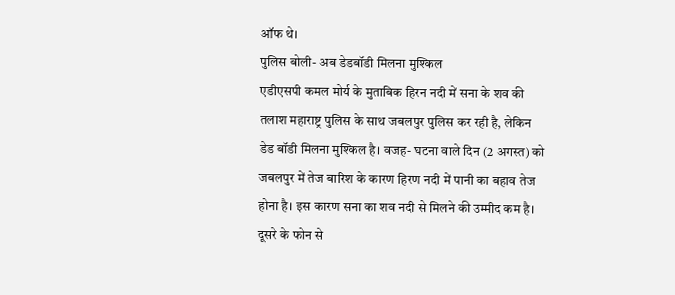ऑफ थे।
पुलिस बोली- अब डेडबॉडी मिलना मुश्किल
एडीएसपी कमल मोर्य के मुताबिक हिरन नदी में सना के शव की तलाश महाराष्ट्र पुलिस के साथ जबलपुर पुलिस कर रही है, लेकिन डेड बॉडी मिलना मुश्किल है। वजह- घटना वाले दिन (2 अगस्त) को जबलपुर में तेज बारिश के कारण हिरण नदी में पानी का बहाव तेज होना है। इस कारण सना का शव नदी से मिलने की उम्मीद कम है।
दूसरे के फोन से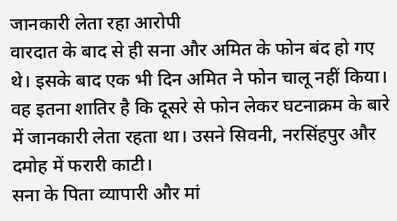जानकारी लेता रहा आरोपी
वारदात के बाद से ही सना और अमित के फोन बंद हो गए थे। इसके बाद एक भी दिन अमित ने फोन चालू नहीं किया। वह इतना शातिर है कि दूसरे से फोन लेकर घटनाक्रम के बारे में जानकारी लेता रहता था। उसने सिवनी, नरसिंहपुर और दमोह में फरारी काटी।
सना के पिता व्यापारी और मां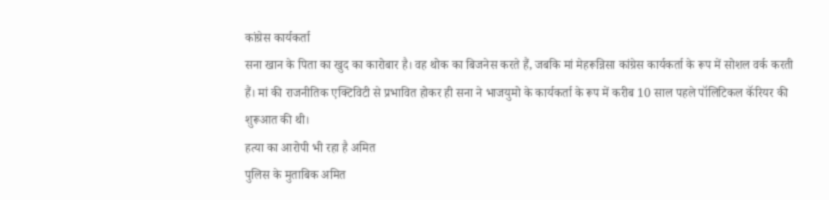कांग्रेस कार्यकर्ता
सना खान के पिता का खुद का कारोबार है। वह थोक का बिजनेस करते हैं, जबकि मां मेहरून्निसा कांग्रेस कार्यकर्ता के रूप में सोशल वर्क करती हैं। मां की राजनीतिक एक्टिविटी से प्रभावित होकर ही सना ने भाजयुमो के कार्यकर्ता के रूप में करीब 10 साल पहले पॉलिटिकल कॅरियर की शुरूआत की थी।
हत्या का आरोपी भी रहा है अमित
पुलिस के मुताबिक अमित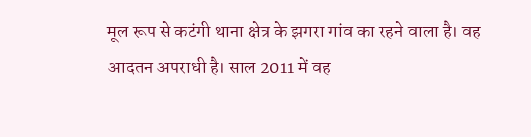मूल रूप से कटंगी थाना क्षेत्र के झगरा गांव का रहने वाला है। वह आदतन अपराधी है। साल 2011 में वह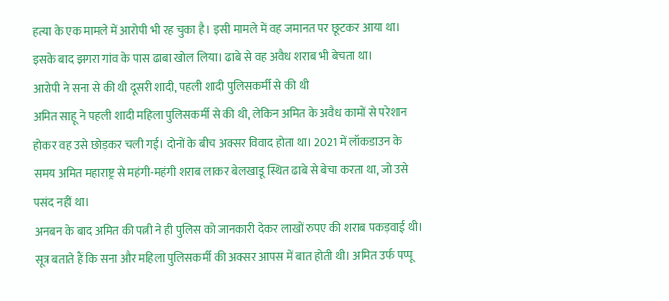हत्या के एक मामले में आरोपी भी रह चुका है। इसी मामले में वह जमानत पर छूटकर आया था। इसके बाद झगरा गांव के पास ढाबा खोल लिया। ढाबे से वह अवैध शराब भी बेचता था।
आरोपी ने सना से की थी दूसरी शादी, पहली शादी पुलिसकर्मी से की थी
अमित साहू ने पहली शादी महिला पुलिसकर्मी से की थी, लेकिन अमित के अवैध कामों से परेशान होकर वह उसे छोड़कर चली गई। दोनों के बीच अक्सर विवाद होता था। 2021 में लॉकडाउन के समय अमित महाराष्ट्र से महंगी-महंगी शराब लाकर बेलखाडू स्थित ढाबे से बेचा करता था, जो उसे पसंद नहीं था।
अनबन के बाद अमित की पत्नी ने ही पुलिस को जानकारी देकर लाखों रुपए की शराब पकड़वाई थी। सूत्र बताते हैं कि सना और महिला पुलिसकर्मी की अक्सर आपस में बात होती थी। अमित उर्फ पप्पू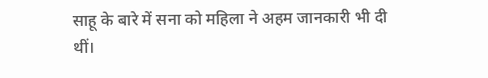साहू के बारे में सना को महिला ने अहम जानकारी भी दी थीं।